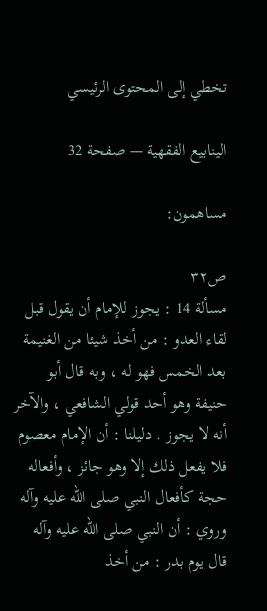تخطي إلى المحتوى الرئيسي

الينابيع الفقهية — صفحة 32

مساهمون:

ص٣٢
مسألة 14 : يجوز للإمام أن يقول قبل لقاء العدو : من أخذ شيئا من الغنيمة بعد الخمس فهو له ، وبه قال أبو حنيفة وهو أحد قولي الشافعي ، والآخر أنه لا يجوز . دليلنا : أن الإمام معصوم فلا يفعل ذلك إلا وهو جائز ، وأفعاله حجة كأفعال النبي صلى الله عليه وآله وروي : أن النبي صلى الله عليه وآله قال يوم بدر : من أخذ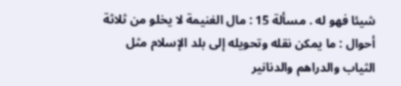شيئا فهو له . مسألة 15 : مال الغنيمة لا يخلو من ثلاثة أحوال : ما يمكن نقله وتحويله إلى بلد الإسلام مثل الثياب والدراهم والدنانير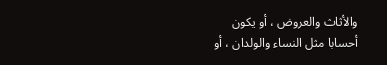والأثاث والعروض ، أو يكون أحسابا مثل النساء والولدان ، أو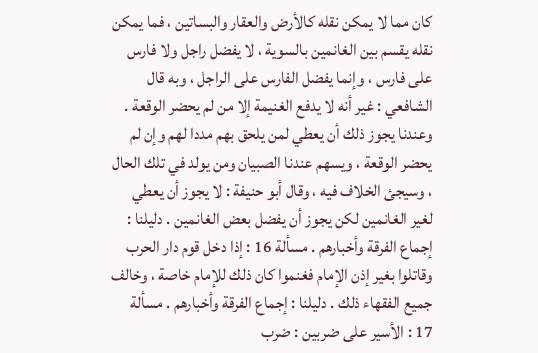كان مما لا يمكن نقله كالأرض والعقار والبساتين ، فما يمكن نقله يقسم بين الغانمين بالسوية ، لا يفضل راجل ولا فارس على فارس ، وإنما يفضل الفارس على الراجل ، وبه قال الشافعي : غير أنه لا يدفع الغنيمة إلا من لم يحضر الوقعة . وعندنا يجوز ذلك أن يعطي لمن يلحق بهم مددا لهم وإن لم يحضر الوقعة ، ويسهم عندنا الصبيان ومن يولد في تلك الحال ، وسيجئ الخلاف فيه ، وقال أبو حنيفة : لا يجوز أن يعطي لغير الغانمين لكن يجوز أن يفضل بعض الغانمين . دليلنا : إجماع الفرقة وأخبارهم . مسألة 16 : إذا دخل قوم دار الحرب وقاتلوا بغير إذن الإمام فغنموا كان ذلك للإمام خاصة ، وخالف جميع الفقهاء ذلك . دليلنا : إجماع الفرقة وأخبارهم . مسألة 17 : الأسير على ضربين : ضرب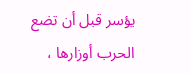يؤسر قبل أن تضع الحرب أوزارها ،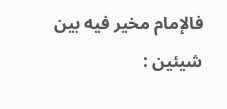فالإمام مخير فيه بين شيئين :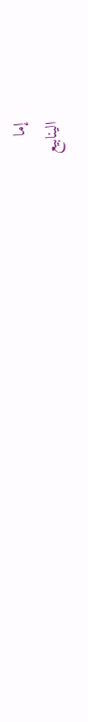إما
الينابيع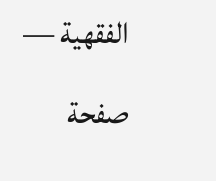الفقهية — صفحة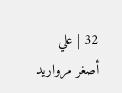32 | علي أصغر مرواريد